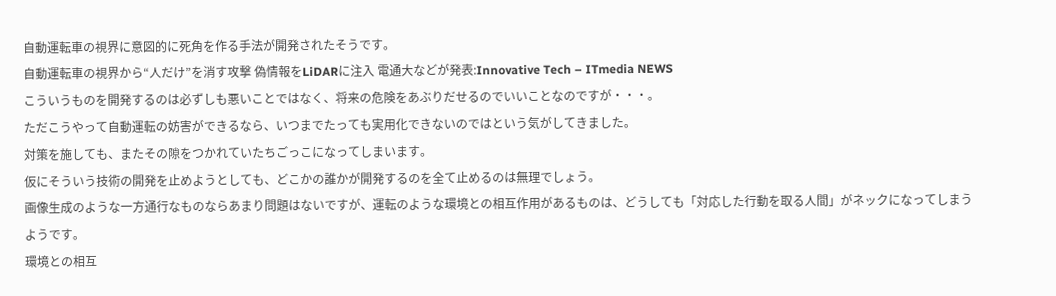自動運転車の視界に意図的に死角を作る手法が開発されたそうです。
自動運転車の視界から“人だけ”を消す攻撃 偽情報をLiDARに注入 電通大などが発表:Innovative Tech – ITmedia NEWS
こういうものを開発するのは必ずしも悪いことではなく、将来の危険をあぶりだせるのでいいことなのですが・・・。
ただこうやって自動運転の妨害ができるなら、いつまでたっても実用化できないのではという気がしてきました。
対策を施しても、またその隙をつかれていたちごっこになってしまいます。
仮にそういう技術の開発を止めようとしても、どこかの誰かが開発するのを全て止めるのは無理でしょう。
画像生成のような一方通行なものならあまり問題はないですが、運転のような環境との相互作用があるものは、どうしても「対応した行動を取る人間」がネックになってしまうようです。
環境との相互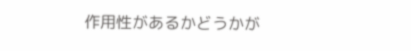作用性があるかどうかが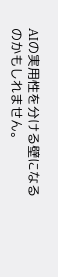AIの実用性を分ける壁になるのかもしれません。